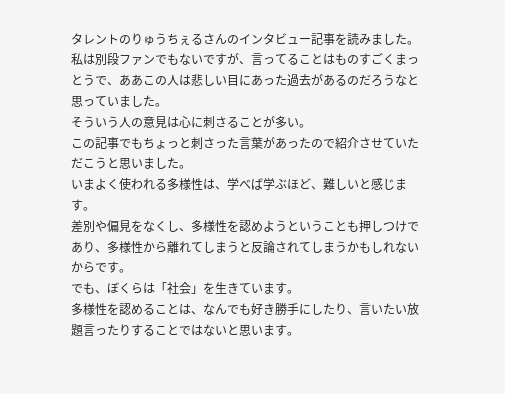タレントのりゅうちぇるさんのインタビュー記事を読みました。
私は別段ファンでもないですが、言ってることはものすごくまっとうで、ああこの人は悲しい目にあった過去があるのだろうなと思っていました。
そういう人の意見は心に刺さることが多い。
この記事でもちょっと刺さった言葉があったので紹介させていただこうと思いました。
いまよく使われる多様性は、学べば学ぶほど、難しいと感じます。
差別や偏見をなくし、多様性を認めようということも押しつけであり、多様性から離れてしまうと反論されてしまうかもしれないからです。
でも、ぼくらは「社会」を生きています。
多様性を認めることは、なんでも好き勝手にしたり、言いたい放題言ったりすることではないと思います。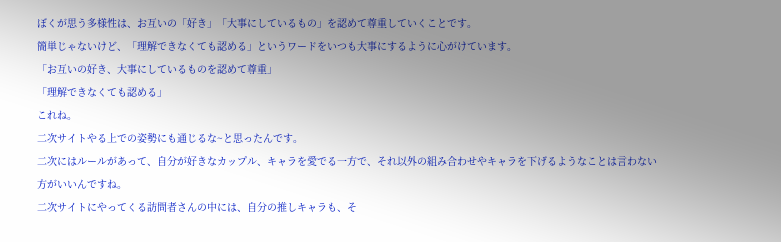ぼくが思う多様性は、お互いの「好き」「大事にしているもの」を認めて尊重していくことです。
簡単じゃないけど、「理解できなくても認める」というワードをいつも大事にするように心がけています。
「お互いの好き、大事にしているものを認めて尊重」
「理解できなくても認める」
これね。
二次サイトやる上での姿勢にも通じるな~と思ったんです。
二次にはルールがあって、自分が好きなカップル、キャラを愛でる一方で、それ以外の組み合わせやキャラを下げるようなことは言わない方がいいんですね。
二次サイトにやってくる訪問者さんの中には、自分の推しキャラも、そ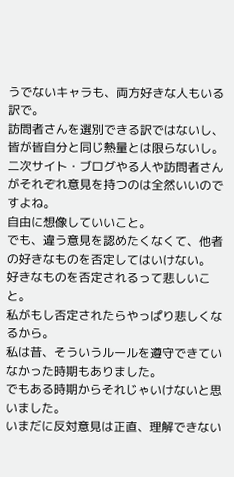うでないキャラも、両方好きな人もいる訳で。
訪問者さんを選別できる訳ではないし、皆が皆自分と同じ熱量とは限らないし。
二次サイト・ブログやる人や訪問者さんがそれぞれ意見を持つのは全然いいのですよね。
自由に想像していいこと。
でも、違う意見を認めたくなくて、他者の好きなものを否定してはいけない。
好きなものを否定されるって悲しいこと。
私がもし否定されたらやっぱり悲しくなるから。
私は昔、そういうルールを遵守できていなかった時期もありました。
でもある時期からそれじゃいけないと思いました。
いまだに反対意見は正直、理解できない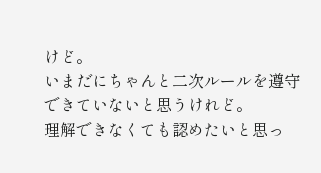けど。
いまだにちゃんと二次ルールを遵守できていないと思うけれど。
理解できなくても認めたいと思っ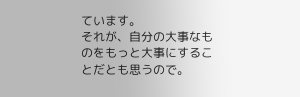ています。
それが、自分の大事なものをもっと大事にすることだとも思うので。